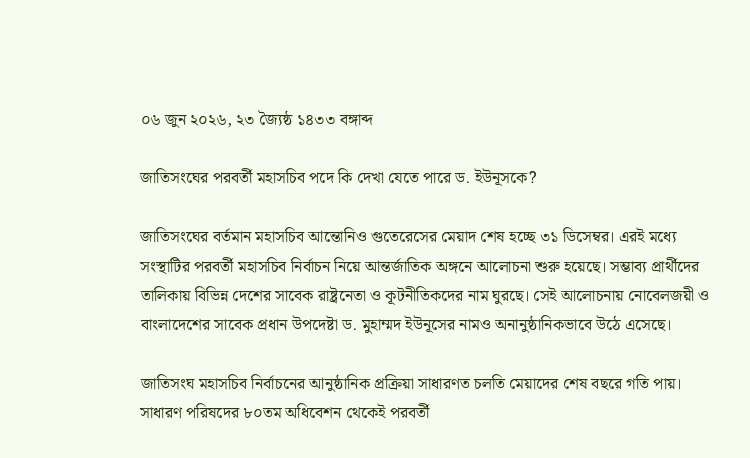০৬ জুন ২০২৬, ২৩ জ্যৈষ্ঠ ১৪৩৩ বঙ্গাব্দ

জাতিসংঘের পরবর্তী মহাসচিব পদে কি দেখা যেতে পারে ড. ইউনূসকে?

জাতিসংঘের বর্তমান মহাসচিব আন্তোনিও গুতেরেসের মেয়াদ শেষ হচ্ছে ৩১ ডিসেম্বর। এরই মধ্যে সংস্থাটির পরবর্তী মহাসচিব নির্বাচন নিয়ে আন্তর্জাতিক অঙ্গনে আলোচনা শুরু হয়েছে। সম্ভাব্য প্রার্থীদের তালিকায় বিভিন্ন দেশের সাবেক রাষ্ট্রনেতা ও কূটনীতিকদের নাম ঘুরছে। সেই আলোচনায় নোবেলজয়ী ও বাংলাদেশের সাবেক প্রধান উপদেষ্টা ড. মুহাম্মদ ইউনূসের নামও অনানুষ্ঠানিকভাবে উঠে এসেছে।

জাতিসংঘ মহাসচিব নির্বাচনের আনুষ্ঠানিক প্রক্রিয়া সাধারণত চলতি মেয়াদের শেষ বছরে গতি পায়। সাধারণ পরিষদের ৮০তম অধিবেশন থেকেই পরবর্তী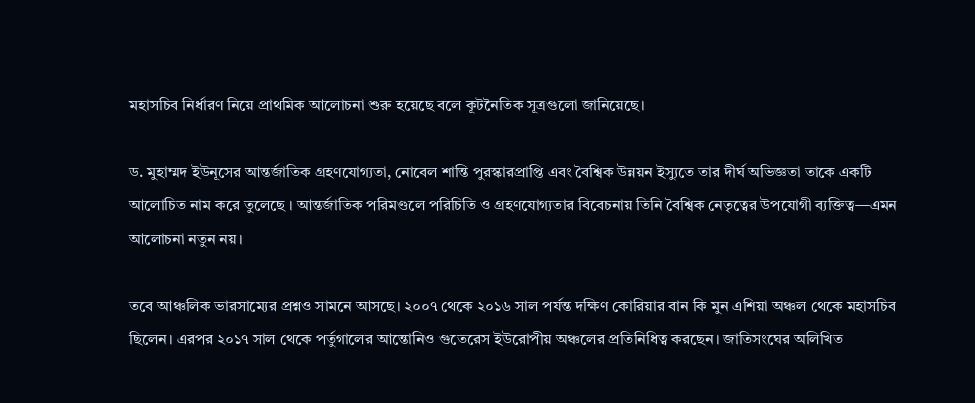মহাসচিব নির্ধারণ নিয়ে প্রাথমিক আলোচনা শুরু হয়েছে বলে কূটনৈতিক সূত্রগুলো জানিয়েছে।

ড. মুহাম্মদ ইউনূসের আন্তর্জাতিক গ্রহণযোগ্যতা, নোবেল শান্তি পুরস্কারপ্রাপ্তি এবং বৈশ্বিক উন্নয়ন ইস্যুতে তার দীর্ঘ অভিজ্ঞতা তাকে একটি আলোচিত নাম করে তুলেছে । আন্তর্জাতিক পরিমণ্ডলে পরিচিতি ও গ্রহণযোগ্যতার বিবেচনায় তিনি বৈশ্বিক নেতৃত্বের উপযোগী ব্যক্তিত্ব—এমন আলোচনা নতুন নয়।

তবে আঞ্চলিক ভারসাম্যের প্রশ্নও সামনে আসছে। ২০০৭ থেকে ২০১৬ সাল পর্যন্ত দক্ষিণ কোরিয়ার বান কি মুন এশিয়া অঞ্চল থেকে মহাসচিব ছিলেন। এরপর ২০১৭ সাল থেকে পর্তুগালের আন্তোনিও গুতেরেস ইউরোপীয় অঞ্চলের প্রতিনিধিত্ব করছেন। জাতিসংঘের অলিখিত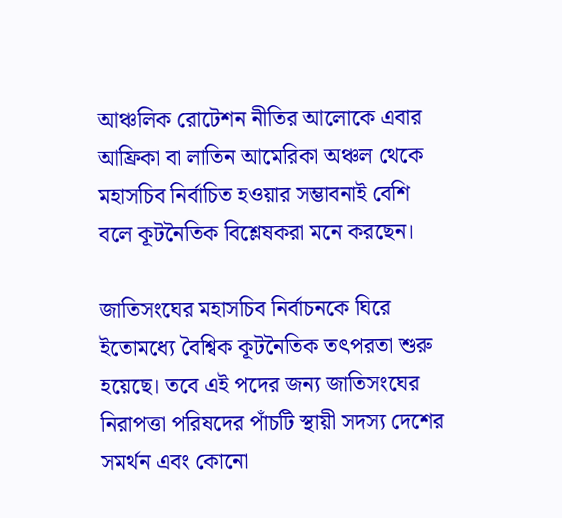আঞ্চলিক রোটেশন নীতির আলোকে এবার আফ্রিকা বা লাতিন আমেরিকা অঞ্চল থেকে মহাসচিব নির্বাচিত হওয়ার সম্ভাবনাই বেশি বলে কূটনৈতিক বিশ্লেষকরা মনে করছেন।

জাতিসংঘের মহাসচিব নির্বাচনকে ঘিরে ইতোমধ্যে বৈশ্বিক কূটনৈতিক তৎপরতা শুরু হয়েছে। তবে এই পদের জন্য জাতিসংঘের নিরাপত্তা পরিষদের পাঁচটি স্থায়ী সদস্য দেশের সমর্থন এবং কোনো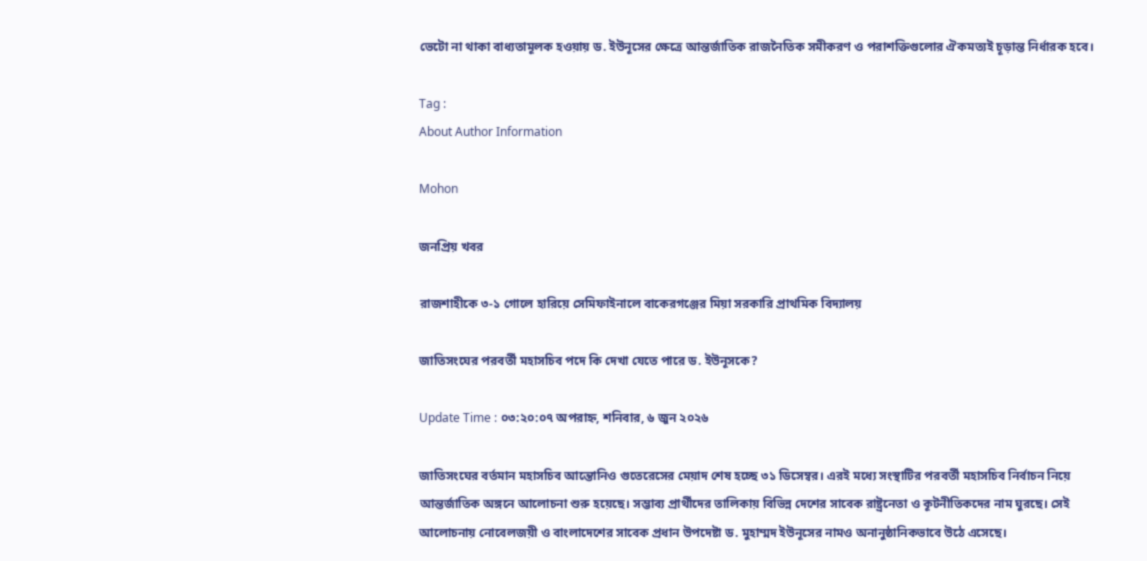ভেটো না থাকা বাধ্যতামূলক হওয়ায় ড. ইউনূসের ক্ষেত্রে আন্তর্জাতিক রাজনৈতিক সমীকরণ ও পরাশক্তিগুলোর ঐকমত্যই চূড়ান্ত নির্ধারক হবে।

Tag :
About Author Information

Mohon

জনপ্রিয় খবর

রাজশাহীকে ৩-১ গোলে হারিয়ে সেমিফাইনালে বাকেরগঞ্জের মিয়া সরকারি প্রাথমিক বিদ্যালয়

জাতিসংঘের পরবর্তী মহাসচিব পদে কি দেখা যেতে পারে ড. ইউনূসকে?

Update Time : ০৩:২০:০৭ অপরাহ্ন, শনিবার, ৬ জুন ২০২৬

জাতিসংঘের বর্তমান মহাসচিব আন্তোনিও গুতেরেসের মেয়াদ শেষ হচ্ছে ৩১ ডিসেম্বর। এরই মধ্যে সংস্থাটির পরবর্তী মহাসচিব নির্বাচন নিয়ে আন্তর্জাতিক অঙ্গনে আলোচনা শুরু হয়েছে। সম্ভাব্য প্রার্থীদের তালিকায় বিভিন্ন দেশের সাবেক রাষ্ট্রনেতা ও কূটনীতিকদের নাম ঘুরছে। সেই আলোচনায় নোবেলজয়ী ও বাংলাদেশের সাবেক প্রধান উপদেষ্টা ড. মুহাম্মদ ইউনূসের নামও অনানুষ্ঠানিকভাবে উঠে এসেছে।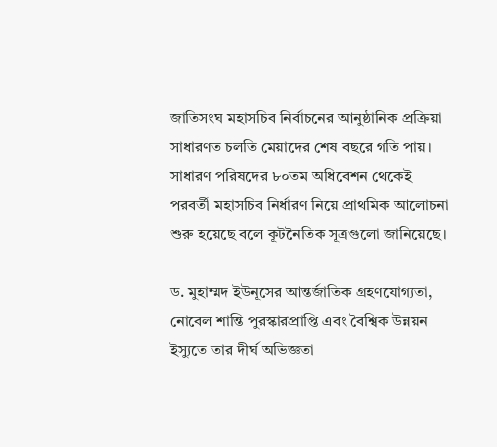জাতিসংঘ মহাসচিব নির্বাচনের আনুষ্ঠানিক প্রক্রিয়া সাধারণত চলতি মেয়াদের শেষ বছরে গতি পায়। সাধারণ পরিষদের ৮০তম অধিবেশন থেকেই পরবর্তী মহাসচিব নির্ধারণ নিয়ে প্রাথমিক আলোচনা শুরু হয়েছে বলে কূটনৈতিক সূত্রগুলো জানিয়েছে।

ড. মুহাম্মদ ইউনূসের আন্তর্জাতিক গ্রহণযোগ্যতা, নোবেল শান্তি পুরস্কারপ্রাপ্তি এবং বৈশ্বিক উন্নয়ন ইস্যুতে তার দীর্ঘ অভিজ্ঞতা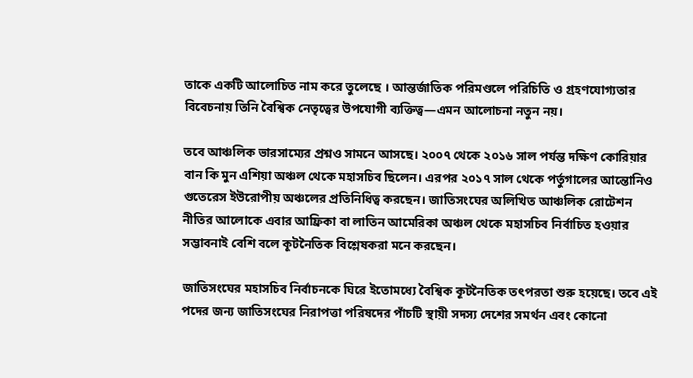তাকে একটি আলোচিত নাম করে তুলেছে । আন্তর্জাতিক পরিমণ্ডলে পরিচিতি ও গ্রহণযোগ্যতার বিবেচনায় তিনি বৈশ্বিক নেতৃত্বের উপযোগী ব্যক্তিত্ব—এমন আলোচনা নতুন নয়।

তবে আঞ্চলিক ভারসাম্যের প্রশ্নও সামনে আসছে। ২০০৭ থেকে ২০১৬ সাল পর্যন্ত দক্ষিণ কোরিয়ার বান কি মুন এশিয়া অঞ্চল থেকে মহাসচিব ছিলেন। এরপর ২০১৭ সাল থেকে পর্তুগালের আন্তোনিও গুতেরেস ইউরোপীয় অঞ্চলের প্রতিনিধিত্ব করছেন। জাতিসংঘের অলিখিত আঞ্চলিক রোটেশন নীতির আলোকে এবার আফ্রিকা বা লাতিন আমেরিকা অঞ্চল থেকে মহাসচিব নির্বাচিত হওয়ার সম্ভাবনাই বেশি বলে কূটনৈতিক বিশ্লেষকরা মনে করছেন।

জাতিসংঘের মহাসচিব নির্বাচনকে ঘিরে ইতোমধ্যে বৈশ্বিক কূটনৈতিক তৎপরতা শুরু হয়েছে। তবে এই পদের জন্য জাতিসংঘের নিরাপত্তা পরিষদের পাঁচটি স্থায়ী সদস্য দেশের সমর্থন এবং কোনো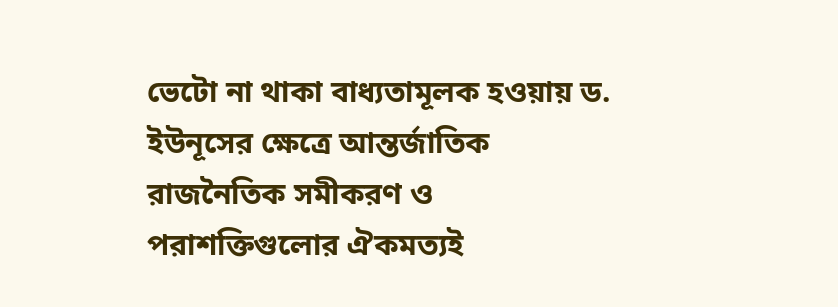ভেটো না থাকা বাধ্যতামূলক হওয়ায় ড. ইউনূসের ক্ষেত্রে আন্তর্জাতিক রাজনৈতিক সমীকরণ ও পরাশক্তিগুলোর ঐকমত্যই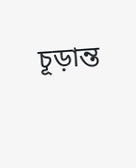চূড়ান্ত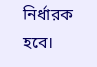নির্ধারক হবে।